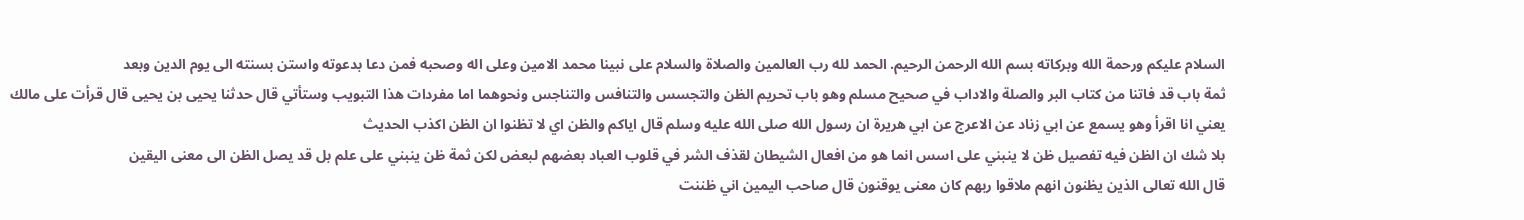السلام عليكم ورحمة الله وبركاته بسم الله الرحمن الرحيم. الحمد لله رب العالمين والصلاة والسلام على نبينا محمد الامين وعلى اله وصحبه فمن دعا بدعوته واستن بسنته الى يوم الدين وبعد
ثمة باب قد فاتنا من كتاب البر والصلة والاداب في صحيح مسلم وهو باب تحريم الظن والتجسس والتنافس والتناجس ونحوهما اما مفردات هذا التبويب وستأتي قال حدثنا يحيى بن يحيى قال قرأت على مالك
يعني انا اقرأ وهو يسمع عن ابي زناد عن الاعرج عن ابي هريرة ان رسول الله صلى الله عليه وسلم قال اياكم والظن اي لا تظنوا ان الظن اكذب الحديث
بلا شك ان الظن فيه تفصيل ظن لا ينبني على اسس انما هو من افعال الشيطان لقذف الشر في قلوب العباد بعضهم لبعض لكن ثمة ظن ينبني على علم بل قد يصل الظن الى معنى اليقين
قال الله تعالى الذين يظنون انهم ملاقوا ربهم كان معنى يوقنون قال صاحب اليمين اني ظننت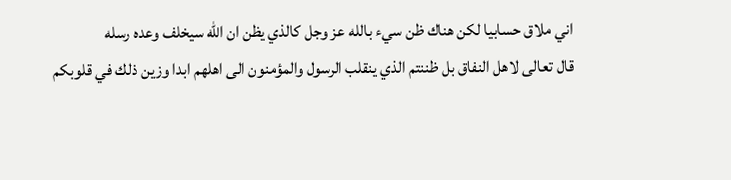اني ملاق حسابيا لكن هناك ظن سيء بالله عز وجل كالذي يظن ان الله سيخلف وعده رسله
قال تعالى لاهل النفاق بل ظننتم الذي ينقلب الرسول والمؤمنون الى اهلهم ابدا وزين ذلك في قلوبكم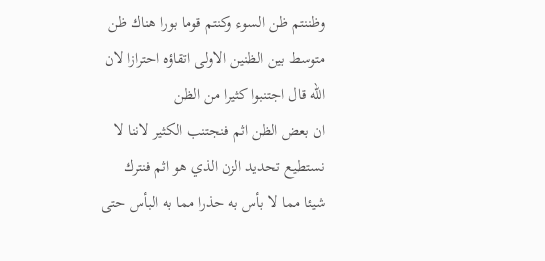وظننتم ظن السوء وكنتم قوما بورا هناك ظن متوسط بين الظنين الاولى اتقاؤه احترازا لان الله قال اجتنبوا كثيرا من الظن
ان بعض الظن اثم فنجتنب الكثير لاننا لا نستطيع تحديد الزن الذي هو اثم فنترك شيئا مما لا بأس به حذرا مما به البأس حتى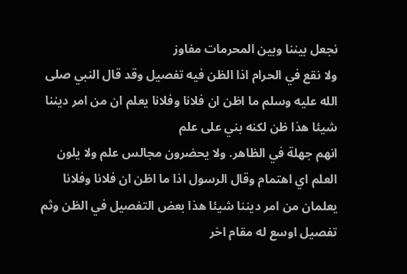نجعل بيننا وبين المحرمات مفاوز
ولا نقع في الحرام اذا الظن فيه تفصيل وقد قال النبي صلى الله عليه وسلم ما اظن ان فلانا وفلانا يعلم ان من امر ديننا شيئا هذا ظن لكنه بني على علم
انهم جهلة في الظاهر. ولا يحضرون مجالس علم ولا يلون العلم اي اهتمام وقال الرسول اذا ما اظن ان فلانا وفلانا يعلمان من امر ديننا شيئا هذا بعض التفصيل في الظن وثم تفصيل اوسع له مقام اخر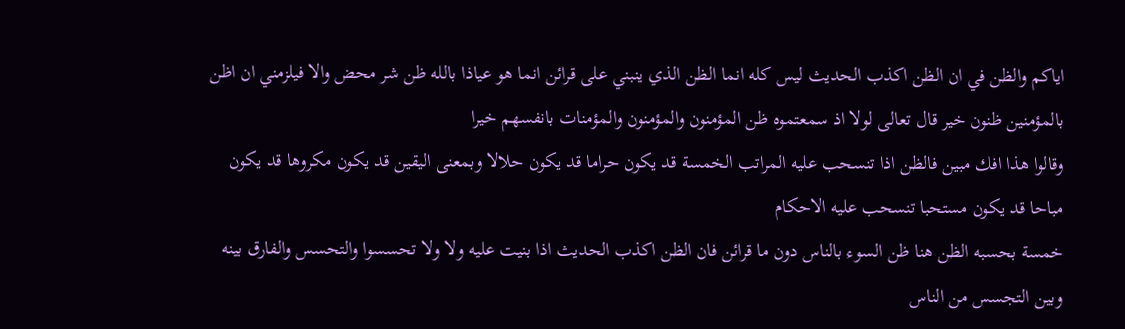اياكم والظن في ان الظن اكذب الحديث ليس كله انما الظن الذي ينبني على قرائن انما هو عياذا بالله ظن شر محض والا فيلزمني ان اظن بالمؤمنين ظنون خير قال تعالى لولا اذ سمعتموه ظن المؤمنون والمؤمنون والمؤمنات بانفسهم خيرا
وقالوا هذا افك مبين فالظن اذا تنسحب عليه المراتب الخمسة قد يكون حراما قد يكون حلالا وبمعنى اليقين قد يكون مكروها قد يكون مباحا قد يكون مستحبا تنسحب عليه الاحكام
خمسة بحسبه الظن هنا ظن السوء بالناس دون ما قرائن فان الظن اكذب الحديث اذا بنيت عليه ولا ولا تحسسوا والتحسس والفارق بينه وبين التجسس من الناس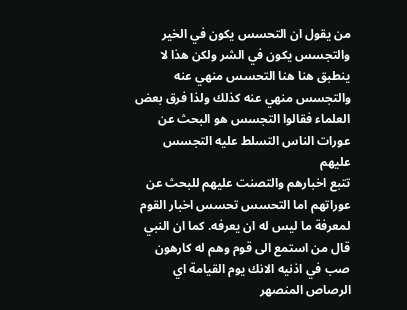من يقول ان التحسس يكون في الخير
والتجسس يكون في الشر ولكن هذا لا ينطبق هنا هنا التحسس منهي عنه والتجسس منهي عنه كذلك ولذا فرق بعض العلماء فقالوا التجسس هو البحث عن عورات الناس التسلط عليه التجسس عليهم
تتبع اخبارهم والتصنت عليهم للبحث عن عوراتهم اما التحسس تحسس اخبار القوم لمعرفة ما ليس له ان يعرفه. كما ان النبي قال من استمع الى قوم وهم له كارهون صب في اذنيه الانك يوم القيامة اي الرصاص المنصهر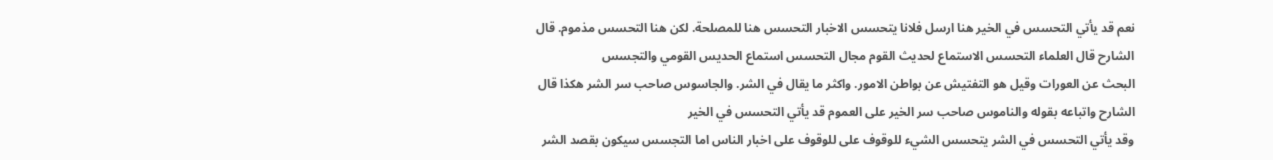نعم قد يأتي التحسس في الخير هنا ارسل فلانا يتحسس الاخبار التحسس هنا للمصلحة. لكن هنا التحسس مذموم. قال الشارح قال العلماء التحسس الاستماع لحديث القوم مجال التحسس استماع الحديس القومي والتجسس
البحث عن العورات وقيل هو التفتيش عن بواطن الامور. واكثر ما يقال في الشر. والجاسوس صاحب سر الشر هكذا قال الشارح واتباعه بقوله والناموس صاحب سر الخير على العموم قد يأتي التحسس في الخير
وقد يأتي التحسس في الشر يتحسس الشيء للوقوف على للوقوف على اخبار الناس اما التجسس سيكون بقصد الشر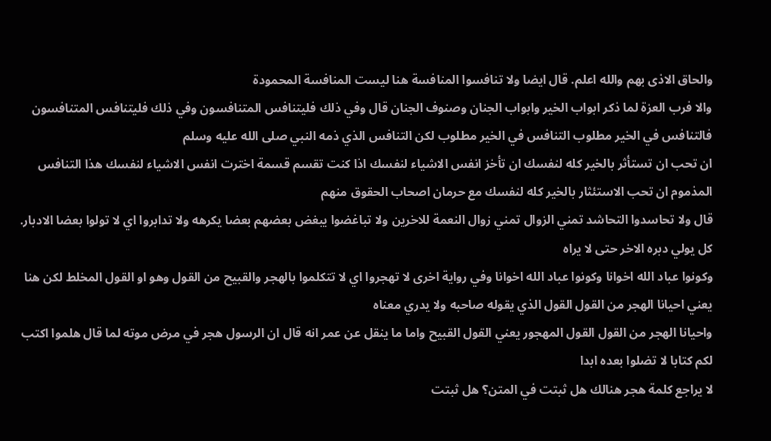والحاق الاذى بهم والله اعلم. قال ايضا ولا تنافسوا المنافسة هنا ليست المنافسة المحمودة
والا فرب العزة لما ذكر ابواب الخير وابواب الجنان وصنوف الجنان قال وفي ذلك فليتنافس المتنافسون وفي ذلك فليتنافس المتنافسون فالتنافس في الخير مطلوب التنافس في الخير مطلوب لكن التنافس الذي ذمه النبي صلى الله عليه وسلم
ان تحب ان تستأثر بالخير كله لنفسك ان تأخز انفس الاشياء لنفسك اذا كنت تقسم قسمة اخترت انفس الاشياء لنفسك هذا التنافس المذموم ان تحب الاستئثار بالخير كله لنفسك مع حرمان اصحاب الحقوق منهم
قال ولا تحاسدوا التحاشد تمني الزوال تمني زوال النعمة للاخرين ولا تباغضوا يبغض بعضهم بعضا يكرهه ولا تدابروا اي لا تولوا بعضا الادبار. كل يولي دبره الاخر حتى لا يراه
وكونوا عباد الله اخوانا وكونوا عباد الله اخوانا وفي رواية اخرى لا تهجروا اي لا تتكلموا بالهجر والقبيح من القول وهو او القول المخلط لكن هنا يعني احيانا الهجر من القول القول الذي يقوله صاحبه ولا يدري معناه
واحيانا الهجر من القول القول المهجور يعني القول القبيح واما ما ينقل عن عمر انه قال ان الرسول هجر في مرض موته لما قال هلموا اكتب لكم كتابا لا تضلوا بعده ابدا
لا يراجع كلمة هجر هنالك هل ثبتت في المتن؟ هل ثبتت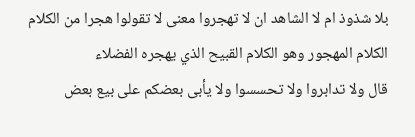بلا شذوذ ام لا الشاهد ان لا تهجروا معنى لا تقولوا هجرا من الكلام الكلام المهجور وهو الكلام القبيح الذي يهجره الفضلاء
قال ولا تدابروا ولا تحسسوا ولا يأبى بعضكم على بيع بعض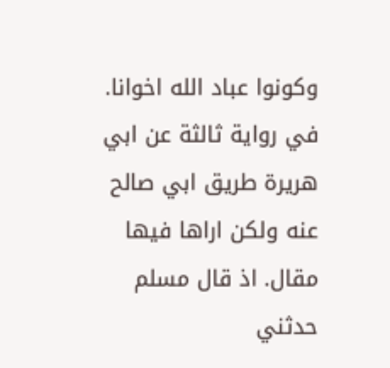وكونوا عباد الله اخوانا. في رواية ثالثة عن ابي هريرة طريق ابي صالح عنه ولكن اراها فيها مقال. اذ قال مسلم حدثني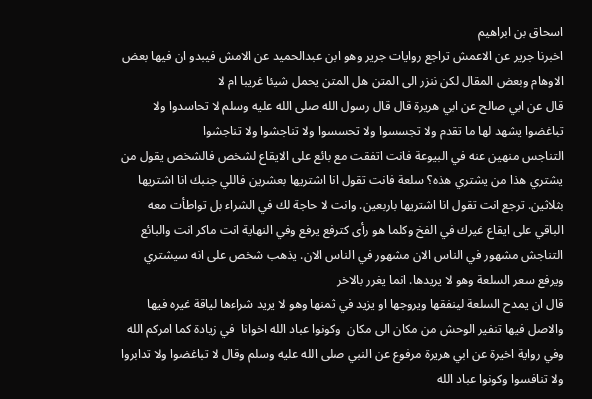اسحاق بن ابراهيم
اخبرنا جرير عن الاعمش تراجع روايات جرير وهو ابن عبدالحميد عن الامش فيبدو ان فيها بعض الاوهام وبعض المقال لكن ننزر الى المتن هل المتن يحمل شيئا غريبا ام لا
قال عن ابي صالح عن ابي هريرة قال قال رسول الله صلى الله عليه وسلم لا تحاسدوا ولا تباغضوا يشهد لها ما تقدم ولا تجسسوا ولا تحسسوا ولا تناجشوا ولا تناجشوا
التناجس منهين عنه في البيوعة فانت اتفقت مع بائع على الايقاع لشخص فالشخص يقول من يشتري هذا من يشتري هذه؟ سلعة فانت تقول انا اشتريها بعشرين فاللي جنبك انا اشتريها بثلاثين. ترجع انت تقول انا اشتريها باربعين. وانت لا حاجة لك في الشراء بل تواطأت معه
الباقي على ايقاع غيرك في الفخ وكلما هو رأى كترفع يرفع وفي النهاية انت ماكر انت والبائع التناجش مشهور في الناس الان مشهور في الناس الان. يذهب شخص على انه سيشتري ويرفع سعر السلعة وهو لا يريدها. انما يغرر بالاخر
قال ان يمدح السلعة لينفقها ويروجها او يزيد في ثمنها وهو لا يريد شراءها لياقة غيره فيها والاصل فيها تنفير الوحش من مكان الى مكان  وكونوا عباد الله اخوانا  في زيادة كما امركم الله
وفي رواية اخيرة عن ابي هريرة مرفوع عن النبي صلى الله عليه وسلم وقال لا تباغضوا ولا تدابروا ولا تنافسوا وكونوا عباد الله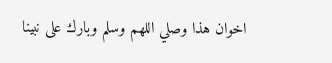اخوان هذا وصلي اللهم وسلم وبارك على نبينا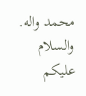محمد واله. والسلام عليكم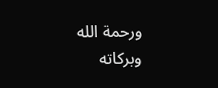ورحمة الله وبركاته